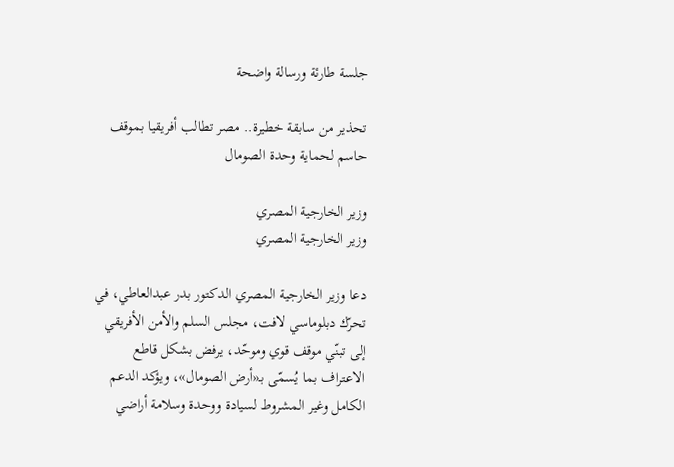جلسة طارئة ورسالة واضحة

تحذير من سابقة خطيرة.. مصر تطالب أفريقيا بموقف حاسم لحماية وحدة الصومال

وزير الخارجية المصري
وزير الخارجية المصري

دعا وزير الخارجية المصري الدكتور بدر عبدالعاطي، في تحرّك دبلوماسي لافت، مجلس السلم والأمن الأفريقي إلى تبنّي موقف قوي وموحّد، يرفض بشكل قاطع الاعتراف بما يُسمّى بـ«أرض الصومال»، ويؤكد الدعم الكامل وغير المشروط لسيادة ووحدة وسلامة أراضي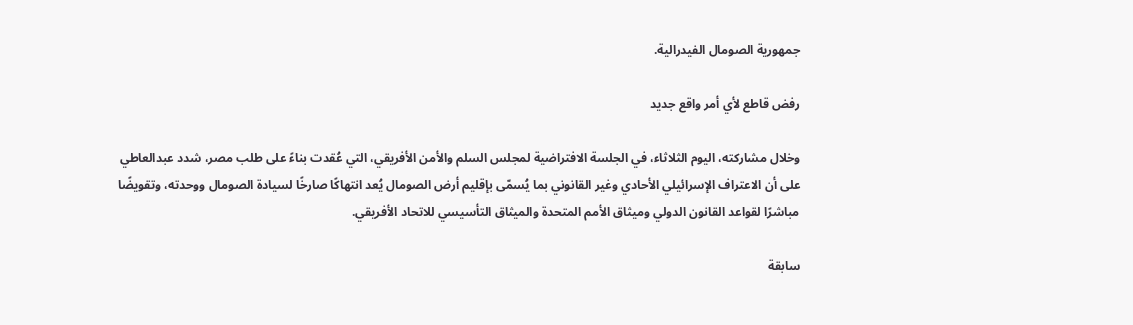جمهورية الصومال الفيدرالية.

رفض قاطع لأي أمر واقع جديد

وخلال مشاركته، اليوم الثلاثاء، في الجلسة الافتراضية لمجلس السلم والأمن الأفريقي، التي عُقدت بناءً على طلب مصر، شدد عبدالعاطي على أن الاعتراف الإسرائيلي الأحادي وغير القانوني بما يُسمّى بإقليم أرض الصومال يُعد انتهاكًا صارخًا لسيادة الصومال ووحدته، وتقويضًا مباشرًا لقواعد القانون الدولي وميثاق الأمم المتحدة والميثاق التأسيسي للاتحاد الأفريقي.

سابقة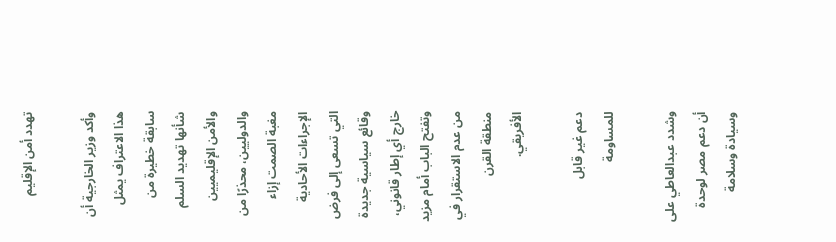تهدد أمن الإقليم

وأكد وزير الخارجية أن هذا الاعتراف يمثل سابقة خطيرة من شأنها تهديد السلم والأمن الإقليميين والدوليين، محذرًا من مغبة الصمت إزاء الإجراءات الأحادية التي تسعى إلى فرض وقائع سياسية جديدة خارج أي إطار قانوني، وتفتح الباب أمام مزيد من عدم الاستقرار في منطقة القرن الأفريقي.

دعم غير قابل للمساومة

وشدد عبدالعاطي على أن دعم مصر لوحدة وسيادة وسلامة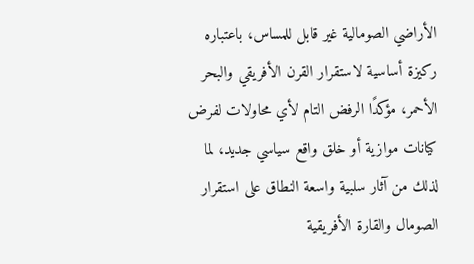الأراضي الصومالية غير قابل للمساس، باعتباره ركيزة أساسية لاستقرار القرن الأفريقي والبحر الأحمر، مؤكدًا الرفض التام لأي محاولات لفرض كيانات موازية أو خلق واقع سياسي جديد، لما لذلك من آثار سلبية واسعة النطاق على استقرار الصومال والقارة الأفريقية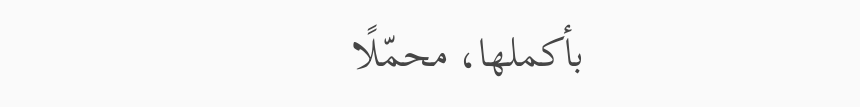بأكملها، محمّلًا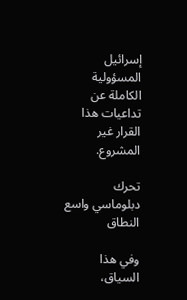إسرائيل المسؤولية الكاملة عن تداعيات هذا القرار غير المشروع.

تحرك دبلوماسي واسع النطاق

وفي هذا السياق،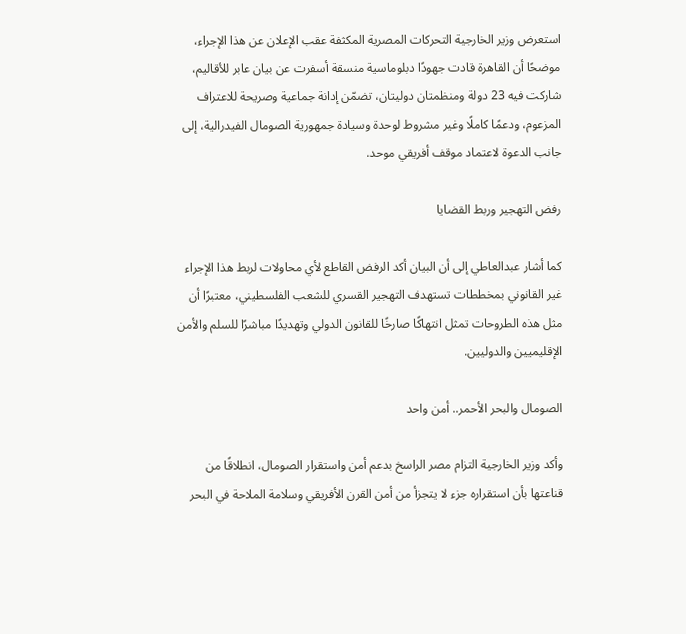استعرض وزير الخارجية التحركات المصرية المكثفة عقب الإعلان عن هذا الإجراء، موضحًا أن القاهرة قادت جهودًا دبلوماسية منسقة أسفرت عن بيان عابر للأقاليم، شاركت فيه 23 دولة ومنظمتان دوليتان، تضمّن إدانة جماعية وصريحة للاعتراف المزعوم، ودعمًا كاملًا وغير مشروط لوحدة وسيادة جمهورية الصومال الفيدرالية، إلى جانب الدعوة لاعتماد موقف أفريقي موحد.

رفض التهجير وربط القضايا

كما أشار عبدالعاطي إلى أن البيان أكد الرفض القاطع لأي محاولات لربط هذا الإجراء غير القانوني بمخططات تستهدف التهجير القسري للشعب الفلسطيني، معتبرًا أن مثل هذه الطروحات تمثل انتهاكًا صارخًا للقانون الدولي وتهديدًا مباشرًا للسلم والأمن الإقليميين والدوليين.

الصومال والبحر الأحمر.. أمن واحد

وأكد وزير الخارجية التزام مصر الراسخ بدعم أمن واستقرار الصومال، انطلاقًا من قناعتها بأن استقراره جزء لا يتجزأ من أمن القرن الأفريقي وسلامة الملاحة في البحر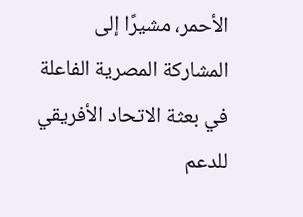الأحمر، مشيرًا إلى المشاركة المصرية الفاعلة في بعثة الاتحاد الأفريقي للدعم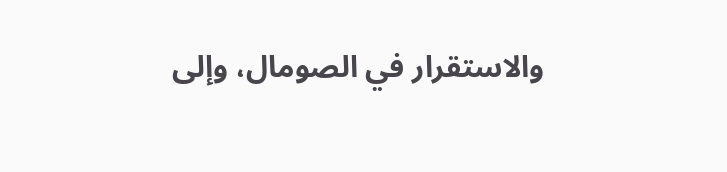والاستقرار في الصومال، وإلى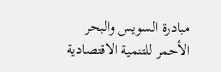مبادرة السويس والبحر الأحمر للتنمية الاقتصادية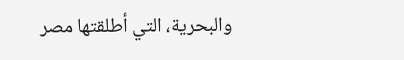والبحرية، التي أطلقتها مصر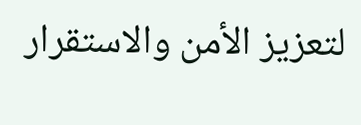لتعزيز الأمن والاستقرار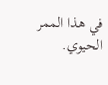في هذا الممر الحيوي.